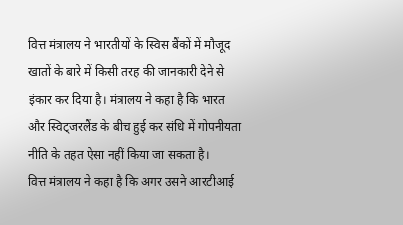वित्त मंत्रालय ने भारतीयों के स्विस बैंकों में मौजूद खातों के बारे में किसी तरह की जानकारी देने से इंकार कर दिया है। मंत्रालय ने कहा है कि भारत और स्विट्जरलैंड के बीच हुई कर संधि में गोपनीयता नीति के तहत ऐसा नहीं किया जा सकता है।
वित्त मंत्रालय ने कहा है कि अगर उसने आरटीआई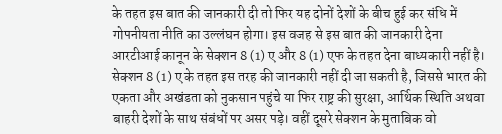के तहत इस बात की जानकारी दी तो फिर यह दोनों देशों के बीच हुई कर संधि में गोपनीयता नीति का उल्लंघन होगा। इस वजह से इस बात की जानकारी देना आरटीआई कानून के सेक्शन 8 (1) ए और 8 (1) एफ के तहत देना बाध्यकारी नहीं है।
सेक्शन 8 (1) ए के तहत इस तरह की जानकारी नहीं दी जा सकती है, जिससे भारत की एकता और अखंडता को नुकसान पहुंचे या फिर राष्ट्र की सुरक्षा, आर्थिक स्थिति अथवा बाहरी देशों के साथ संबंधों पर असर पड़े। वहीं दूसरे सेक्शन के मुताबिक वो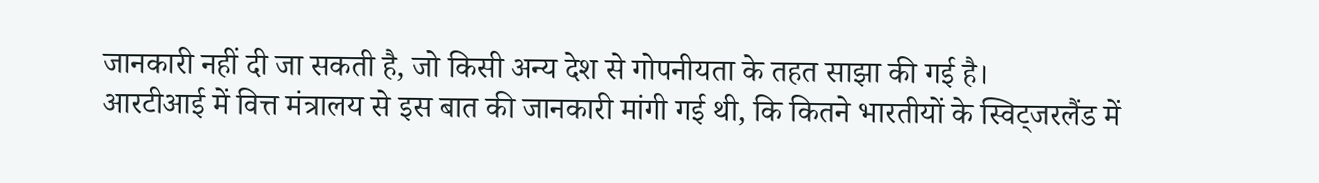जानकारी नहीं दी जा सकती है, जो किसी अन्य देश से गोपनीयता के तहत साझा की गई है।
आरटीआई में वित्त मंत्रालय से इस बात की जानकारी मांगी गई थी, कि कितने भारतीयों के स्विट्जरलैंड में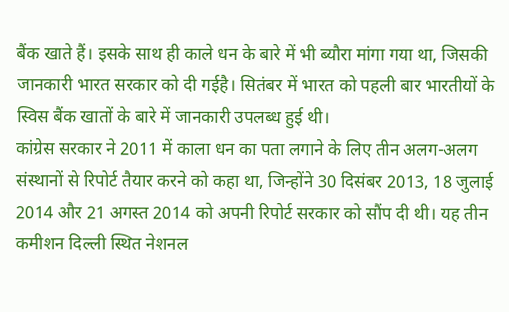बैंक खाते हैं। इसके साथ ही काले धन के बारे में भी ब्यौरा मांगा गया था, जिसकी जानकारी भारत सरकार को दी गईहै। सितंबर में भारत को पहली बार भारतीयों के स्विस बैंक खातों के बारे में जानकारी उपलब्ध हुई थी।
कांग्रेस सरकार ने 2011 में काला धन का पता लगाने के लिए तीन अलग-अलग संस्थानों से रिपोर्ट तैयार करने को कहा था, जिन्होंने 30 दिसंबर 2013, 18 जुलाई 2014 और 21 अगस्त 2014 को अपनी रिपोर्ट सरकार को सौंप दी थी। यह तीन कमीशन दिल्ली स्थित नेशनल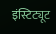इंस्टिट्यूट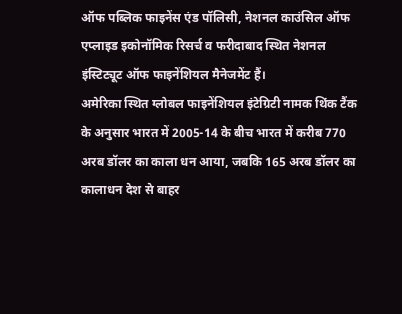ऑफ पब्लिक फाइनेंस एंड पॉलिसी, नेशनल काउंसिल ऑफ एप्लाइड इकोनॉमिक रिसर्च व फरीदाबाद स्थित नेशनल इंस्टिट्यूट ऑफ फाइनेंशियल मैनेजमेंट हैं।
अमेरिका स्थित ग्लोबल फाइनेंशियल इंटेग्रिटी नामक थिंक टैंक के अनुसार भारत में 2005-14 के बीच भारत में करीब 770 अरब डॉलर का काला धन आया, जबकि 165 अरब डॉलर का कालाधन देश से बाहर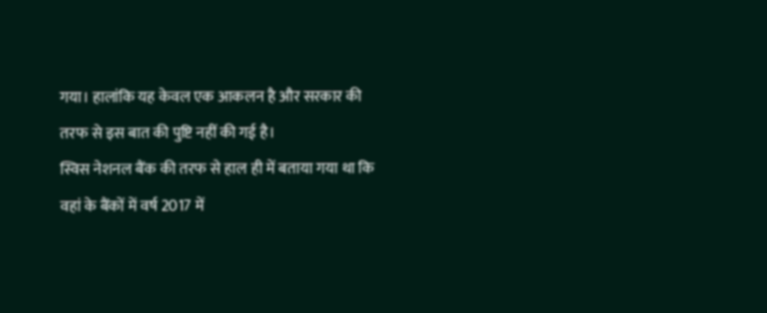गया। हालांकि यह केवल एक आकलन है और सरकार की तरफ से इस बात की पुष्टि नहीं की गई है।
स्विस नेशनल बैंक की तरफ से हाल ही में बताया गया था कि वहां के बैंकों में वर्ष 2017 में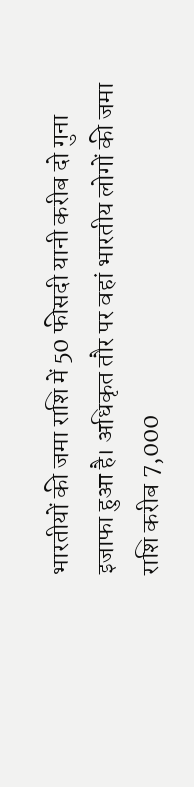भारतीयों की जमा राशि में 50 फीसदी यानी करीब दो गुना इजाफा हुआ है। अधिकृत तौर पर वहां भारतीय लोगों की जमा राशि करीब 7,000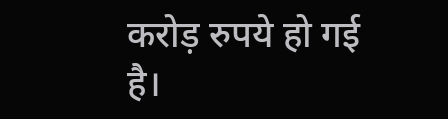करोड़ रुपये हो गई है।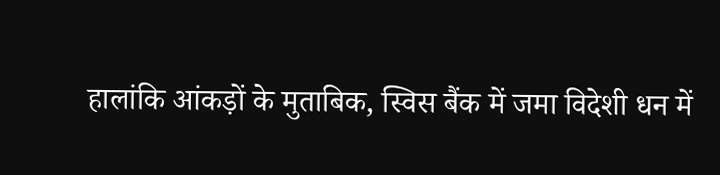हालांकि आंकड़ों के मुताबिक, स्विस बैंक में जमा विदेशी धन में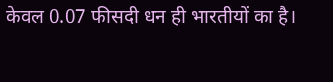केवल 0.07 फीसदी धन ही भारतीयों का है।